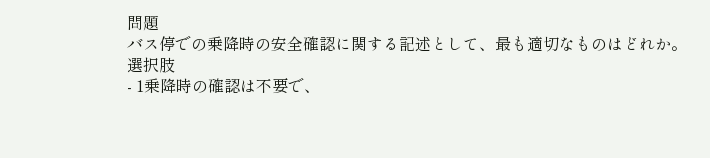問題
バス停での乗降時の安全確認に関する記述として、最も適切なものはどれか。
選択肢
- 1乗降時の確認は不要で、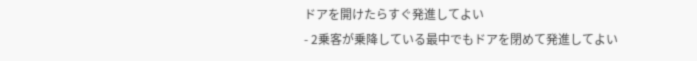ドアを開けたらすぐ発進してよい
- 2乗客が乗降している最中でもドアを閉めて発進してよい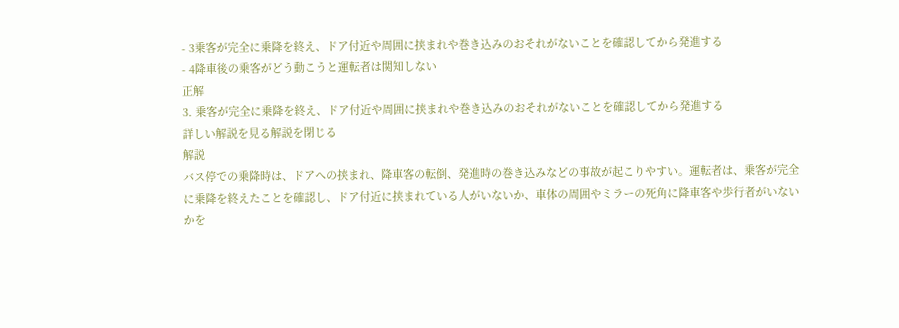- 3乗客が完全に乗降を終え、ドア付近や周囲に挟まれや巻き込みのおそれがないことを確認してから発進する
- 4降車後の乗客がどう動こうと運転者は関知しない
正解
3. 乗客が完全に乗降を終え、ドア付近や周囲に挟まれや巻き込みのおそれがないことを確認してから発進する
詳しい解説を見る解説を閉じる
解説
バス停での乗降時は、ドアへの挟まれ、降車客の転倒、発進時の巻き込みなどの事故が起こりやすい。運転者は、乗客が完全に乗降を終えたことを確認し、ドア付近に挟まれている人がいないか、車体の周囲やミラーの死角に降車客や歩行者がいないかを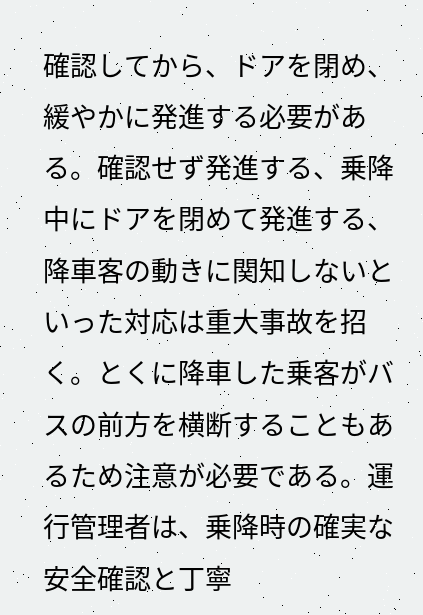確認してから、ドアを閉め、緩やかに発進する必要がある。確認せず発進する、乗降中にドアを閉めて発進する、降車客の動きに関知しないといった対応は重大事故を招く。とくに降車した乗客がバスの前方を横断することもあるため注意が必要である。運行管理者は、乗降時の確実な安全確認と丁寧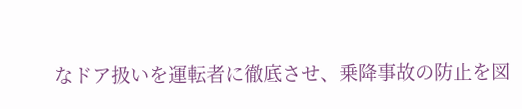なドア扱いを運転者に徹底させ、乗降事故の防止を図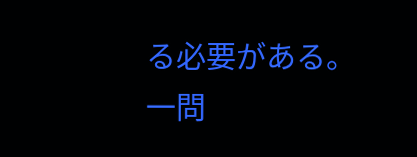る必要がある。
一問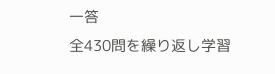一答
全430問を繰り返し学習